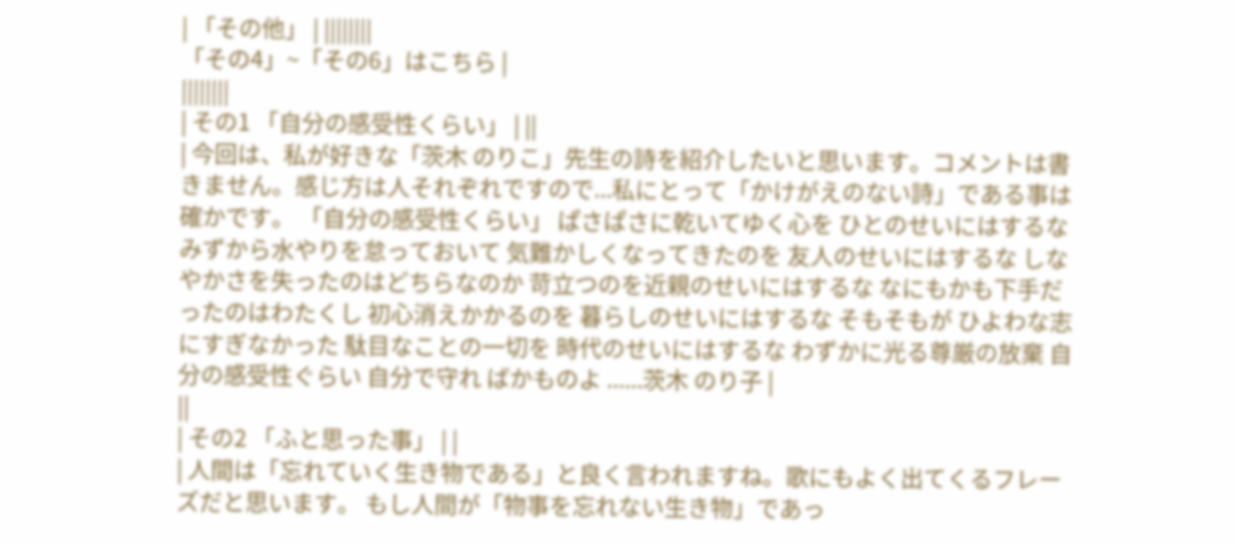| 「その他」 | ||||||||
「その4」~「その6」はこちら |
||||||||
| その1 「自分の感受性くらい」 | ||
| 今回は、私が好きな「茨木 のりこ」先生の詩を紹介したいと思います。コメントは書きません。感じ方は人それぞれですので...私にとって「かけがえのない詩」である事は確かです。 「自分の感受性くらい」 ぱさぱさに乾いてゆく心を ひとのせいにはするな みずから水やりを怠っておいて 気難かしくなってきたのを 友人のせいにはするな しなやかさを失ったのはどちらなのか 苛立つのを近親のせいにはするな なにもかも下手だったのはわたくし 初心消えかかるのを 暮らしのせいにはするな そもそもが ひよわな志にすぎなかった 駄目なことの一切を 時代のせいにはするな わずかに光る尊厳の放棄 自分の感受性ぐらい 自分で守れ ばかものよ ......茨木 のり子 |
||
| その2 「ふと思った事」 | |
| 人間は「忘れていく生き物である」と良く言われますね。歌にもよく出てくるフレーズだと思います。 もし人間が「物事を忘れない生き物」であっ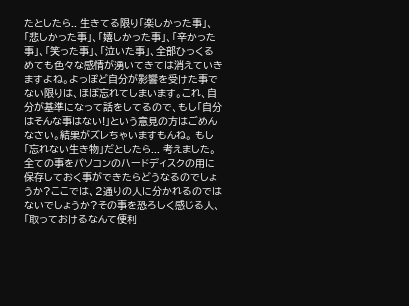たとしたら.. 生きてる限り「楽しかった事」、「悲しかった事」、「嬉しかった事」、「辛かった事」、「笑った事」、「泣いた事」、全部ひっくるめても色々な感情が湧いてきては消えていきますよね。よっぽど自分が影響を受けた事でない限りは、ほぼ忘れてしまいます。これ、自分が基準になって話をしてるので、もし「自分はそんな事はない!」という意見の方はごめんなさい。結果がズレちゃいますもんね。 もし「忘れない生き物」だとしたら... 考えました。全ての事をパソコンのハードディスクの用に保存しておく事ができたらどうなるのでしょうか?ここでは、2通りの人に分かれるのではないでしょうか?その事を恐ろしく感じる人、「取っておけるなんて便利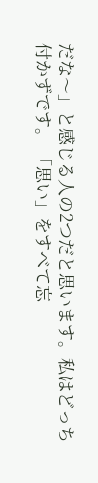だな〜」と感じる人の2つだと思います。私はどっち付かずです。 「思い」をすべて忘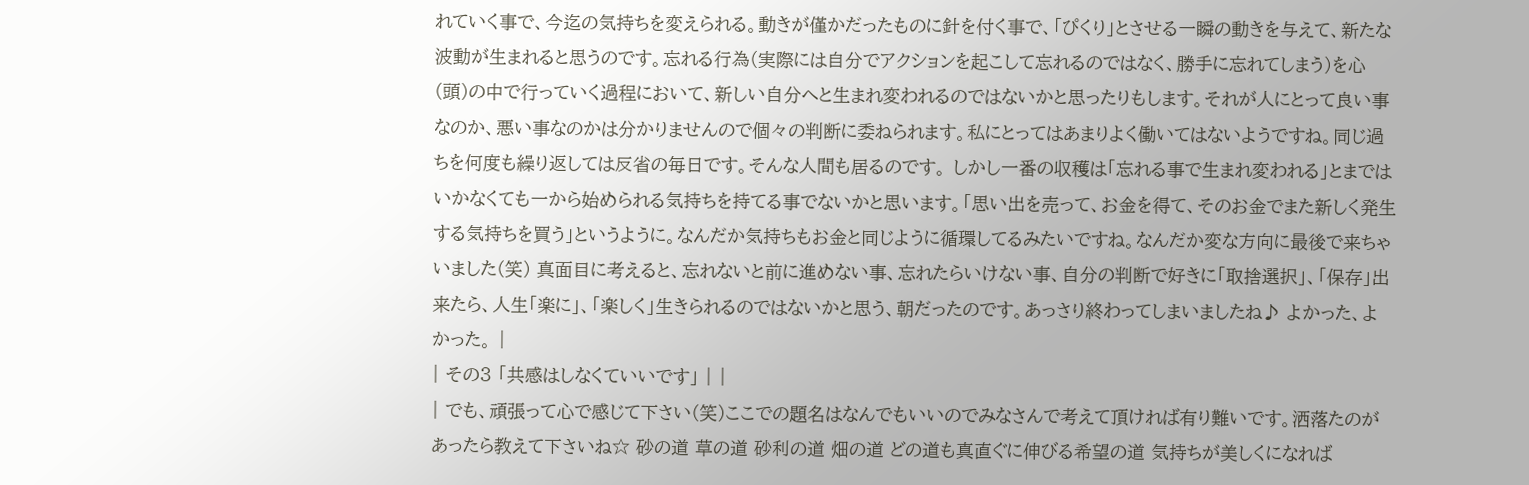れていく事で、今迄の気持ちを変えられる。動きが僅かだったものに針を付く事で、「ぴくり」とさせる一瞬の動きを与えて、新たな波動が生まれると思うのです。忘れる行為(実際には自分でアクションを起こして忘れるのではなく、勝手に忘れてしまう)を心(頭)の中で行っていく過程において、新しい自分へと生まれ変われるのではないかと思ったりもします。それが人にとって良い事なのか、悪い事なのかは分かりませんので個々の判断に委ねられます。私にとってはあまりよく働いてはないようですね。同じ過ちを何度も繰り返しては反省の毎日です。そんな人間も居るのです。 しかし一番の収穫は「忘れる事で生まれ変われる」とまではいかなくても一から始められる気持ちを持てる事でないかと思います。「思い出を売って、お金を得て、そのお金でまた新しく発生する気持ちを買う」というように。なんだか気持ちもお金と同じように循環してるみたいですね。なんだか変な方向に最後で来ちゃいました(笑) 真面目に考えると、忘れないと前に進めない事、忘れたらいけない事、自分の判断で好きに「取捨選択」、「保存」出来たら、人生「楽に」、「楽しく」生きられるのではないかと思う、朝だったのです。あっさり終わってしまいましたね♪ よかった、よかった。 |
| その3 「共感はしなくていいです」 | |
| でも、頑張って心で感じて下さい(笑)ここでの題名はなんでもいいのでみなさんで考えて頂ければ有り難いです。洒落たのがあったら教えて下さいね☆ 砂の道 草の道 砂利の道 畑の道 どの道も真直ぐに伸びる希望の道 気持ちが美しくになれば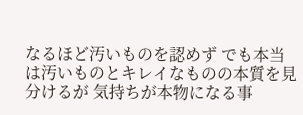なるほど汚いものを認めず でも本当は汚いものとキレイなものの本質を見分けるが 気持ちが本物になる事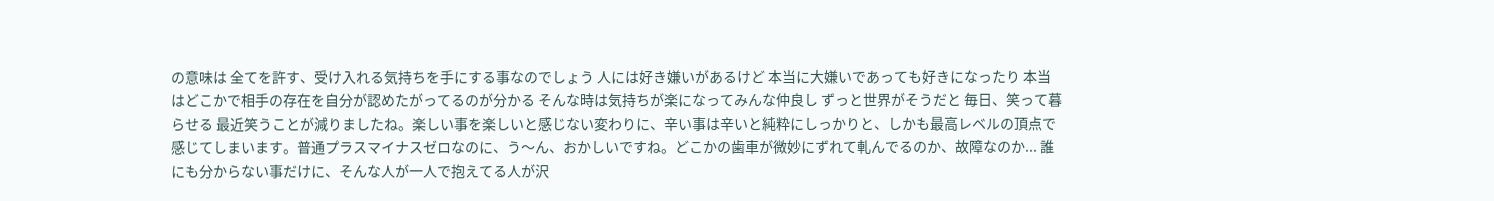の意味は 全てを許す、受け入れる気持ちを手にする事なのでしょう 人には好き嫌いがあるけど 本当に大嫌いであっても好きになったり 本当はどこかで相手の存在を自分が認めたがってるのが分かる そんな時は気持ちが楽になってみんな仲良し ずっと世界がそうだと 毎日、笑って暮らせる 最近笑うことが減りましたね。楽しい事を楽しいと感じない変わりに、辛い事は辛いと純粋にしっかりと、しかも最高レベルの頂点で感じてしまいます。普通プラスマイナスゼロなのに、う〜ん、おかしいですね。どこかの歯車が微妙にずれて軋んでるのか、故障なのか... 誰にも分からない事だけに、そんな人が一人で抱えてる人が沢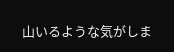山いるような気がしま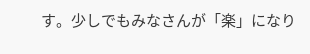す。少しでもみなさんが「楽」になり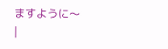ますように〜 |